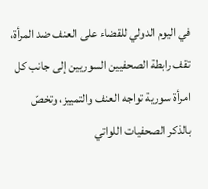في اليوم الدولي للقضاء على العنف ضد المرأة، تقف رابطة الصحفيين السوريين إلى جانب كل امرأة سورية تواجه العنف والتمييز، وتخصّ بالذكر الصحفيات اللواتي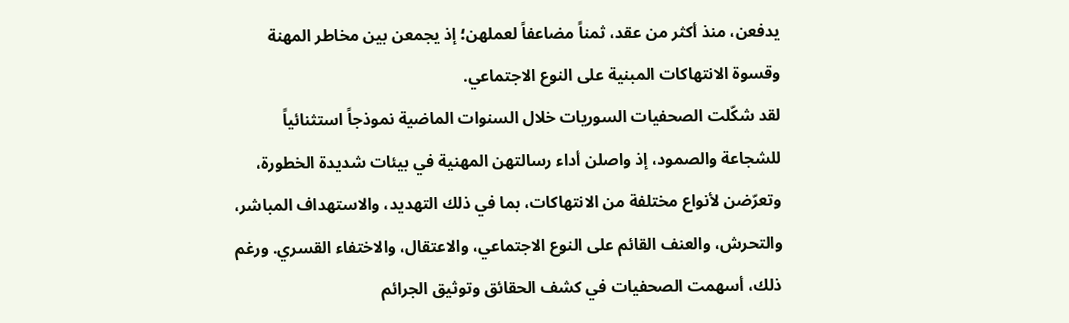يدفعن، منذ أكثر من عقد، ثمناً مضاعفاً لعملهن؛ إذ يجمعن بين مخاطر المهنة وقسوة الانتهاكات المبنية على النوع الاجتماعي.
لقد شكّلت الصحفيات السوريات خلال السنوات الماضية نموذجاً استثنائياً للشجاعة والصمود، إذ واصلن أداء رسالتهن المهنية في بيئات شديدة الخطورة، وتعرّضن لأنواع مختلفة من الانتهاكات، بما في ذلك التهديد، والاستهداف المباشر، والتحرش، والعنف القائم على النوع الاجتماعي، والاعتقال، والاختفاء القسري. ورغم ذلك، أسهمت الصحفيات في كشف الحقائق وتوثيق الجرائم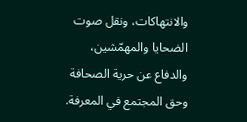والانتهاكات، ونقل صوت الضحايا والمهمّشين، والدفاع عن حرية الصحافة وحق المجتمع في المعرفة.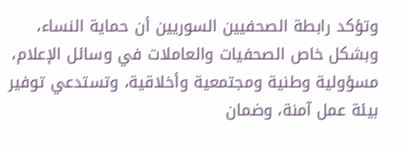وتؤكد رابطة الصحفيين السوريين أن حماية النساء، وبشكل خاص الصحفيات والعاملات في وسائل الإعلام، مسؤولية وطنية ومجتمعية وأخلاقية، وتستدعي توفير بيئة عمل آمنة، وضمان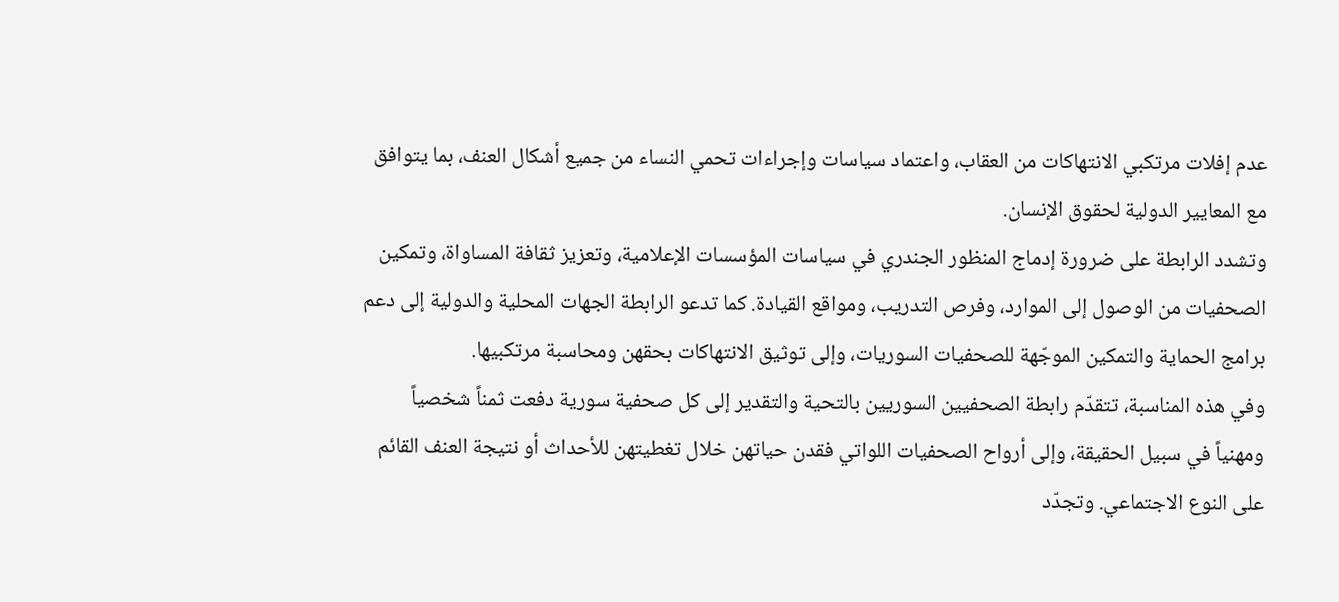عدم إفلات مرتكبي الانتهاكات من العقاب، واعتماد سياسات وإجراءات تحمي النساء من جميع أشكال العنف، بما يتوافق مع المعايير الدولية لحقوق الإنسان.
وتشدد الرابطة على ضرورة إدماج المنظور الجندري في سياسات المؤسسات الإعلامية، وتعزيز ثقافة المساواة، وتمكين الصحفيات من الوصول إلى الموارد، وفرص التدريب، ومواقع القيادة. كما تدعو الرابطة الجهات المحلية والدولية إلى دعم برامج الحماية والتمكين الموجّهة للصحفيات السوريات، وإلى توثيق الانتهاكات بحقهن ومحاسبة مرتكبيها.
وفي هذه المناسبة، تتقدّم رابطة الصحفيين السوريين بالتحية والتقدير إلى كل صحفية سورية دفعت ثمناً شخصياً ومهنياً في سبيل الحقيقة، وإلى أرواح الصحفيات اللواتي فقدن حياتهن خلال تغطيتهن للأحداث أو نتيجة العنف القائم على النوع الاجتماعي. وتجدّد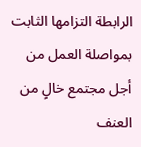الرابطة التزامها الثابت بمواصلة العمل من أجل مجتمع خالٍ من العنف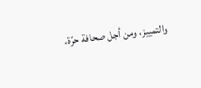والتمييز، ومن أجل صحافة حرّة،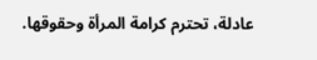عادلة، تحترم كرامة المرأة وحقوقها.